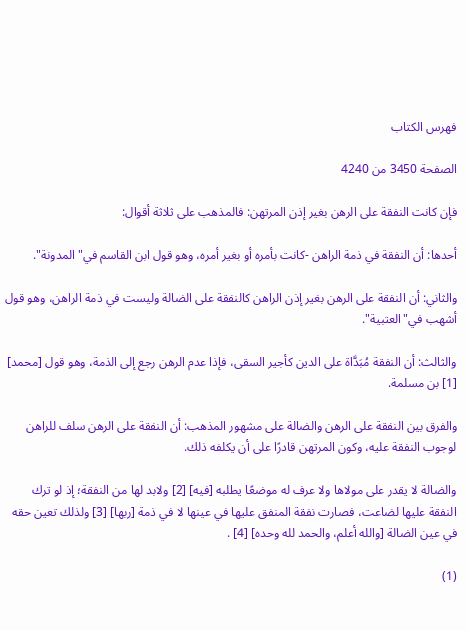فهرس الكتاب

الصفحة 3450 من 4240

فإن كانت النفقة على الرهن بغير إذن المرتهن: فالمذهب على ثلاثة أقوال:

أحدها: أن النفقة في ذمة الراهن -كانت بأمره أو بغير أمره، وهو قول ابن القاسم في"المدونة".

والثاني: أن النفقة على الرهن بغير إذن الراهن كالنفقة على الضالة وليست في ذمة الراهن، وهو قول أشهب في"العتبية".

والثالث: أن النفقة مُبَدَّاة على الدين كأجير السقى، فإذا عدم الرهن رجع إلى الذمة، وهو قول [محمد] [1] بن مسلمة.

والفرق بين النفقة على الرهن والضالة على مشهور المذهب: أن النفقة على الرهن سلف للراهن لوجوب النفقة عليه، وكون المرتهن قادرًا على أن يكلفه ذلك.

والضالة لا يقدر على مولاها ولا عرف له موضعًا يطلبه [فيه] [2] ولابد لها من النفقة؛ إذ لو ترك النفقة عليها لضاعت، فصارت نفقة المنفق عليها في عينها لا في ذمة [ربها] [3] ولذلك تعين حقه في عين الضالة [والله أعلم، والحمد لله وحده] [4] .

(1)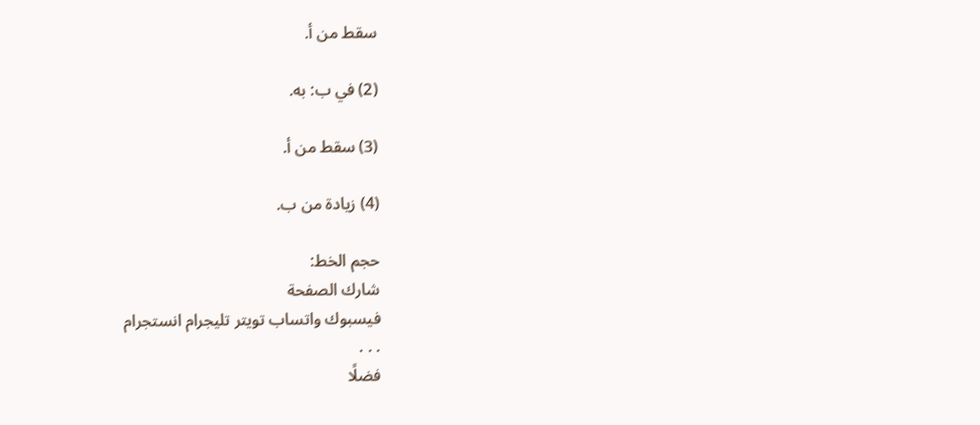سقط من أ.

(2) في ب: به.

(3) سقط من أ.

(4) زيادة من ب.

حجم الخط:
شارك الصفحة
فيسبوك واتساب تويتر تليجرام انستجرام
. . .
فضلًا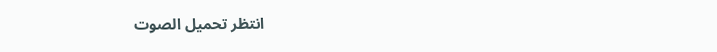انتظر تحميل الصوت